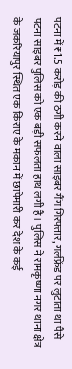पटना में ₹1.5 करोड़ की ठगी करने वाला साइबर गैंग गिरफ्तार, गर्लफ्रेंड पर लुटाता था पैसे
पटना साइबर पुलिस को एक बड़ी सफलता हाथ लगी है। पुलिस ने रामकृष्णा नगर थाना क्षेत्र के जकरियापुर स्थित एक किराए के मकान में छापेमारी कर देश के कई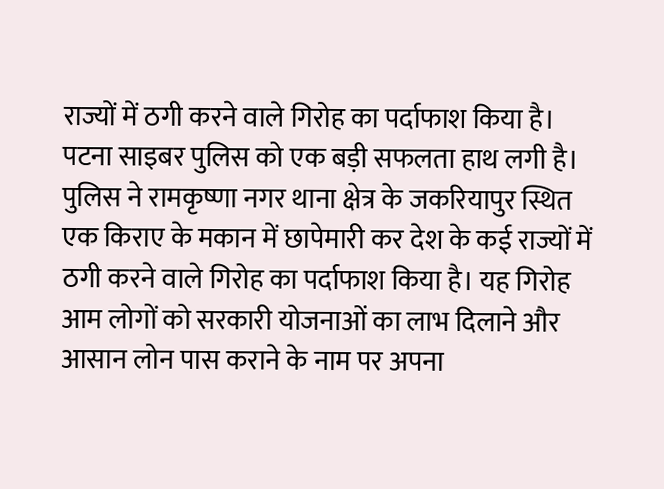राज्यों में ठगी करने वाले गिरोह का पर्दाफाश किया है।
पटना साइबर पुलिस को एक बड़ी सफलता हाथ लगी है। पुलिस ने रामकृष्णा नगर थाना क्षेत्र के जकरियापुर स्थित एक किराए के मकान में छापेमारी कर देश के कई राज्यों में ठगी करने वाले गिरोह का पर्दाफाश किया है। यह गिरोह आम लोगों को सरकारी योजनाओं का लाभ दिलाने और आसान लोन पास कराने के नाम पर अपना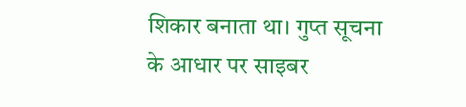शिकार बनाता था। गुप्त सूचना के आधार पर साइबर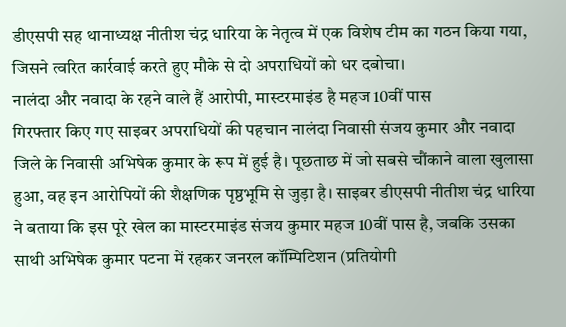डीएसपी सह थानाध्यक्ष नीतीश चंद्र धारिया के नेतृत्व में एक विशेष टीम का गठन किया गया, जिसने त्वरित कार्रवाई करते हुए मौके से दो अपराधियों को धर दबोचा।
नालंदा और नवादा के रहने वाले हैं आरोपी, मास्टरमाइंड है महज 10वीं पास
गिरफ्तार किए गए साइबर अपराधियों की पहचान नालंदा निवासी संजय कुमार और नवादा जिले के निवासी अभिषेक कुमार के रूप में हुई है। पूछताछ में जो सबसे चौंकाने वाला खुलासा हुआ, वह इन आरोपियों की शैक्षणिक पृष्ठभूमि से जुड़ा है। साइबर डीएसपी नीतीश चंद्र धारिया ने बताया कि इस पूरे खेल का मास्टरमाइंड संजय कुमार महज 10वीं पास है, जबकि उसका साथी अभिषेक कुमार पटना में रहकर जनरल कॉम्पिटिशन (प्रतियोगी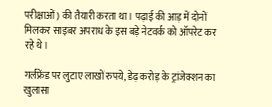परीक्षाओं) की तैयारी करता था। पढ़ाई की आड़ में दोनों मिलकर साइबर अपराध के इस बड़े नेटवर्क को ऑपरेट कर रहे थे।

गर्लफ्रेंड पर लुटाए लाखों रुपये, डेढ़ करोड़ के ट्रांजेक्शन का खुलासा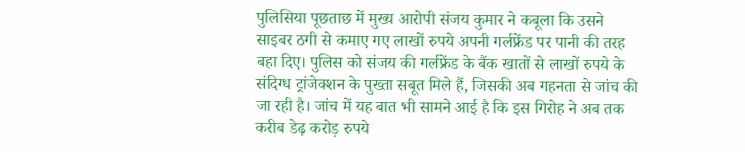पुलिसिया पूछताछ में मुख्य आरोपी संजय कुमार ने कबूला कि उसने साइबर ठगी से कमाए गए लाखों रुपये अपनी गर्लफ्रेंड पर पानी की तरह बहा दिए। पुलिस को संजय की गर्लफ्रेंड के बैंक खातों से लाखों रुपये के संदिग्ध ट्रांजेक्शन के पुख्ता सबूत मिले हैं, जिसकी अब गहनता से जांच की जा रही है। जांच में यह बात भी सामने आई है कि इस गिरोह ने अब तक करीब डेढ़ करोड़ रुपये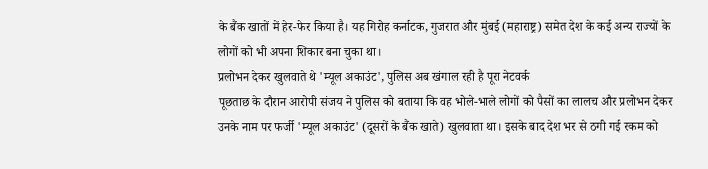के बैंक खातों में हेर-फेर किया है। यह गिरोह कर्नाटक, गुजरात और मुंबई (महाराष्ट्र) समेत देश के कई अन्य राज्यों के लोगों को भी अपना शिकार बना चुका था।
प्रलोभन देकर खुलवाते थे 'म्यूल अकाउंट', पुलिस अब खंगाल रही है पूरा नेटवर्क
पूछताछ के दौरान आरोपी संजय ने पुलिस को बताया कि वह भोले-भाले लोगों को पैसों का लालच और प्रलोभन देकर उनके नाम पर फर्जी 'म्यूल अकाउंट' (दूसरों के बैंक खाते) खुलवाता था। इसके बाद देश भर से ठगी गई रकम को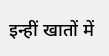इन्हीं खातों में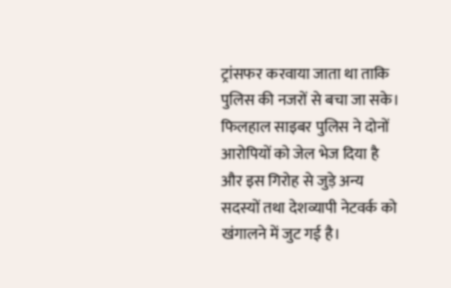ट्रांसफर करवाया जाता था ताकि पुलिस की नजरों से बचा जा सके। फिलहाल साइबर पुलिस ने दोनों आरोपियों को जेल भेज दिया है और इस गिरोह से जुड़े अन्य सदस्यों तथा देशव्यापी नेटवर्क को खंगालने में जुट गई है।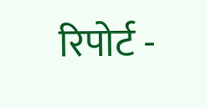रिपोर्ट -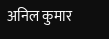अनिल कुमार